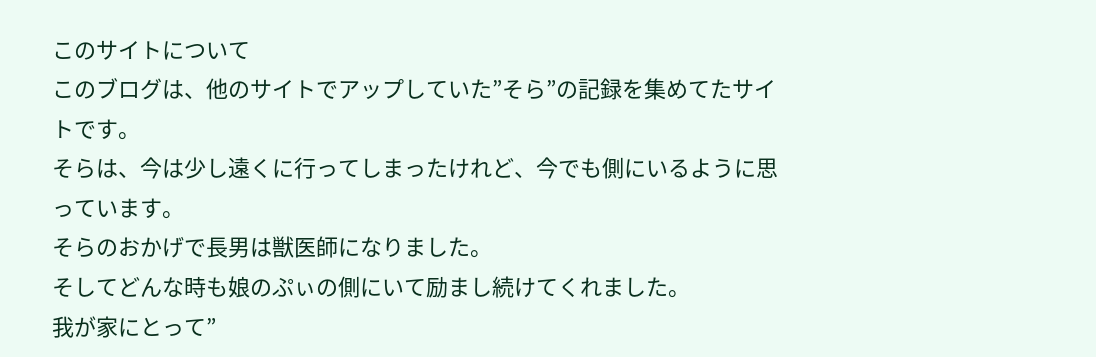このサイトについて
このブログは、他のサイトでアップしていた”そら”の記録を集めてたサイトです。
そらは、今は少し遠くに行ってしまったけれど、今でも側にいるように思っています。
そらのおかげで長男は獣医師になりました。
そしてどんな時も娘のぷぃの側にいて励まし続けてくれました。
我が家にとって”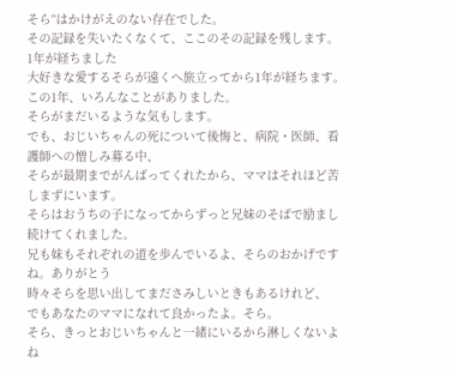そら”はかけがえのない存在でした。
その記録を失いたくなくて、ここのその記録を残します。
1年が経ちました
大好きな愛するそらが遠くへ旅立ってから1年が経ちます。
この1年、いろんなことがありました。
そらがまだいるような気もします。
でも、おじいちゃんの死について後悔と、病院・医師、看護師への憎しみ募る中、
そらが最期までがんばってくれたから、ママはそれほど苦しまずにいます。
そらはおうちの子になってからずっと兄妹のそばで励まし続けてくれました。
兄も妹もそれぞれの道を歩んでいるよ、そらのおかげですね。ありがとう
時々そらを思い出してまださみしいときもあるけれど、
でもあなたのママになれて良かったよ。そら。
そら、きっとおじいちゃんと一緒にいるから淋しくないよね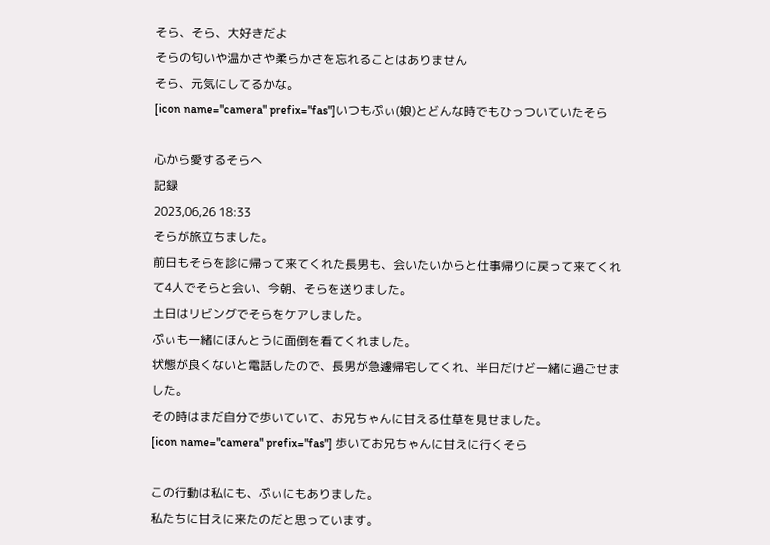そら、そら、大好きだよ
そらの匂いや温かさや柔らかさを忘れることはありません
そら、元気にしてるかな。
[icon name="camera" prefix="fas"]いつもぷぃ(娘)とどんな時でもひっついていたそら

心から愛するそらへ
記録
2023,06,26 18:33
そらが旅立ちました。
前日もそらを診に帰って来てくれた長男も、会いたいからと仕事帰りに戻って来てくれて4人でそらと会い、今朝、そらを送りました。
土日はリビングでそらをケアしました。
ぷぃも一緒にほんとうに面倒を看てくれました。
状態が良くないと電話したので、長男が急遽帰宅してくれ、半日だけど一緒に過ごせました。
その時はまだ自分で歩いていて、お兄ちゃんに甘える仕草を見せました。
[icon name="camera" prefix="fas"] 歩いてお兄ちゃんに甘えに行くそら

この行動は私にも、ぷぃにもありました。
私たちに甘えに来たのだと思っています。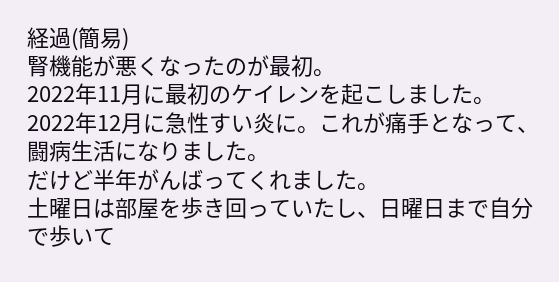経過(簡易)
腎機能が悪くなったのが最初。
2022年11月に最初のケイレンを起こしました。
2022年12月に急性すい炎に。これが痛手となって、闘病生活になりました。
だけど半年がんばってくれました。
土曜日は部屋を歩き回っていたし、日曜日まで自分で歩いて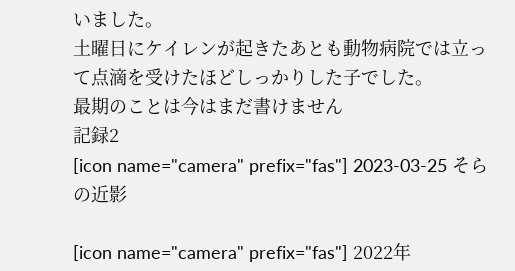いました。
土曜日にケイレンが起きたあとも動物病院では立って点滴を受けたほどしっかりした子でした。
最期のことは今はまだ書けません
記録2
[icon name="camera" prefix="fas"] 2023-03-25 そらの近影

[icon name="camera" prefix="fas"] 2022年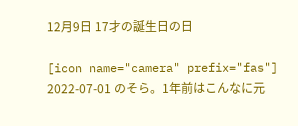12月9日 17才の誕生日の日

[icon name="camera" prefix="fas"] 2022-07-01 のそら。1年前はこんなに元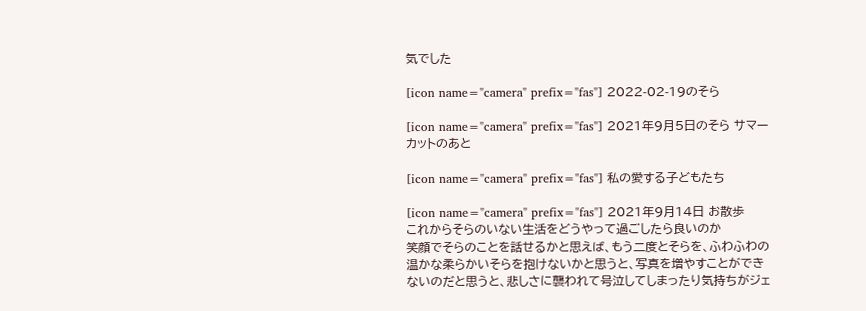気でした

[icon name="camera" prefix="fas"] 2022-02-19のそら

[icon name="camera" prefix="fas"] 2021年9月5日のそら サマーカットのあと

[icon name="camera" prefix="fas"] 私の愛する子どもたち

[icon name="camera" prefix="fas"] 2021年9月14日 お散歩
これからそらのいない生活をどうやって過ごしたら良いのか
笑顔でそらのことを話せるかと思えば、もう二度とそらを、ふわふわの温かな柔らかいそらを抱けないかと思うと、写真を増やすことができないのだと思うと、悲しさに襲われて号泣してしまったり気持ちがジェ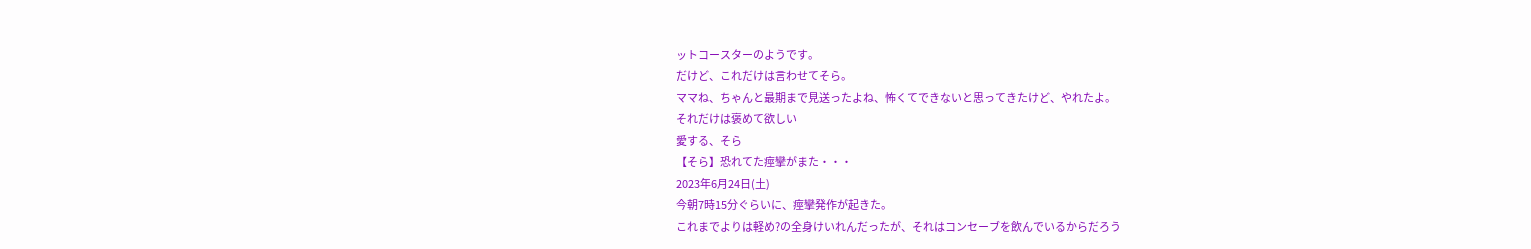ットコースターのようです。
だけど、これだけは言わせてそら。
ママね、ちゃんと最期まで見送ったよね、怖くてできないと思ってきたけど、やれたよ。
それだけは褒めて欲しい
愛する、そら
【そら】恐れてた痙攣がまた・・・
2023年6月24日(土)
今朝7時15分ぐらいに、痙攣発作が起きた。
これまでよりは軽め?の全身けいれんだったが、それはコンセーブを飲んでいるからだろう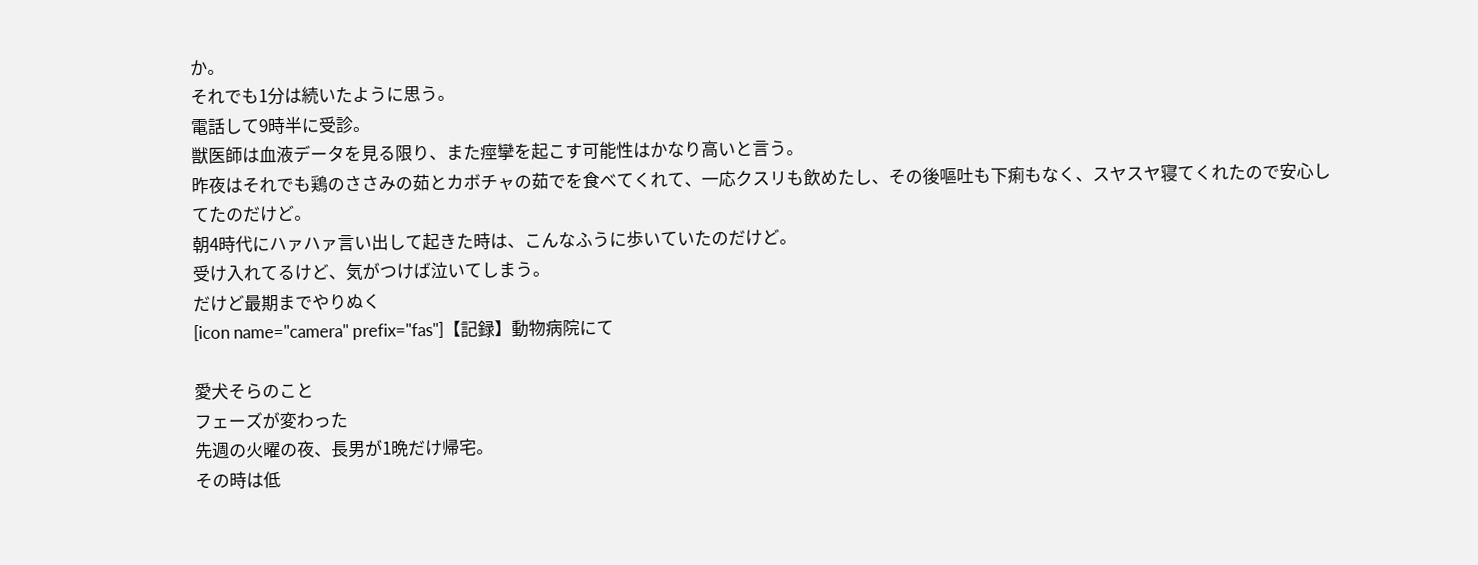か。
それでも1分は続いたように思う。
電話して9時半に受診。
獣医師は血液データを見る限り、また痙攣を起こす可能性はかなり高いと言う。
昨夜はそれでも鶏のささみの茹とカボチャの茹でを食べてくれて、一応クスリも飲めたし、その後嘔吐も下痢もなく、スヤスヤ寝てくれたので安心してたのだけど。
朝4時代にハァハァ言い出して起きた時は、こんなふうに歩いていたのだけど。
受け入れてるけど、気がつけば泣いてしまう。
だけど最期までやりぬく
[icon name="camera" prefix="fas"]【記録】動物病院にて

愛犬そらのこと
フェーズが変わった
先週の火曜の夜、長男が1晩だけ帰宅。
その時は低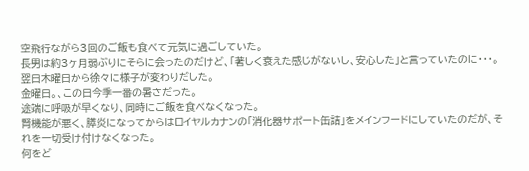空飛行ながら3回のご飯も食べて元気に過ごしていた。
長男は約3ヶ月弱ぶりにそらに会ったのだけど、「著しく衰えた感じがないし、安心した」と言っていたのに・・・。
翌日木曜日から徐々に様子が変わりだした。
金曜日。、この日今季一番の暑さだった。
途端に呼吸が早くなり、同時にご飯を食べなくなった。
腎機能が悪く、膵炎になってからはロイヤルカナンの「消化器サポート缶詰」をメインフードにしていたのだが、それを一切受け付けなくなった。
何をど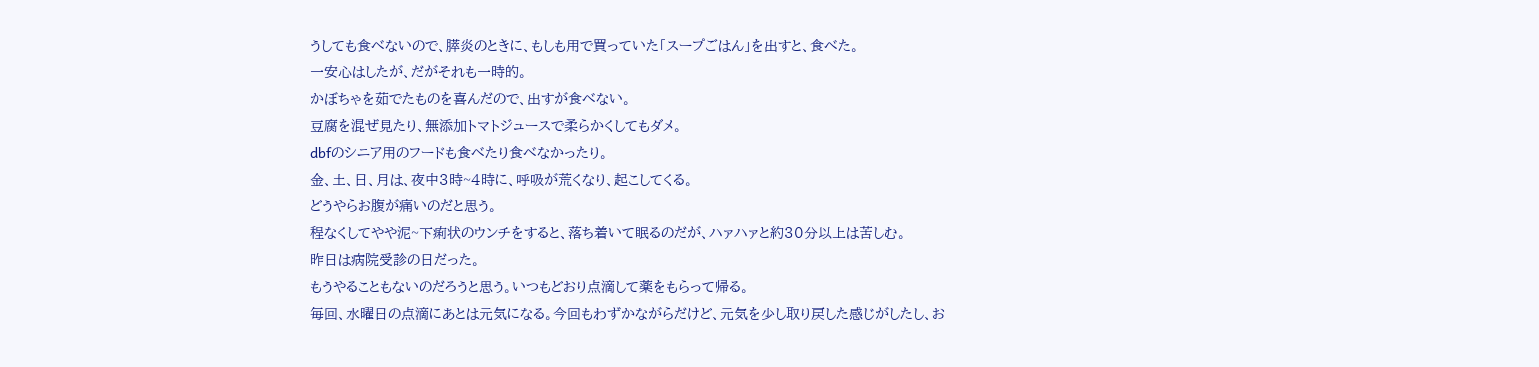うしても食べないので、膵炎のときに、もしも用で買っていた「スープごはん」を出すと、食べた。
一安心はしたが、だがそれも一時的。
かぼちゃを茹でたものを喜んだので、出すが食べない。
豆腐を混ぜ見たり、無添加トマトジュースで柔らかくしてもダメ。
dbfのシニア用のフードも食べたり食べなかったり。
金、土、日、月は、夜中3時~4時に、呼吸が荒くなり、起こしてくる。
どうやらお腹が痛いのだと思う。
程なくしてやや泥~下痢状のウンチをすると、落ち着いて眠るのだが、ハァハァと約30分以上は苦しむ。
昨日は病院受診の日だった。
もうやることもないのだろうと思う。いつもどおり点滴して薬をもらって帰る。
毎回、水曜日の点滴にあとは元気になる。今回もわずかながらだけど、元気を少し取り戻した感じがしたし、お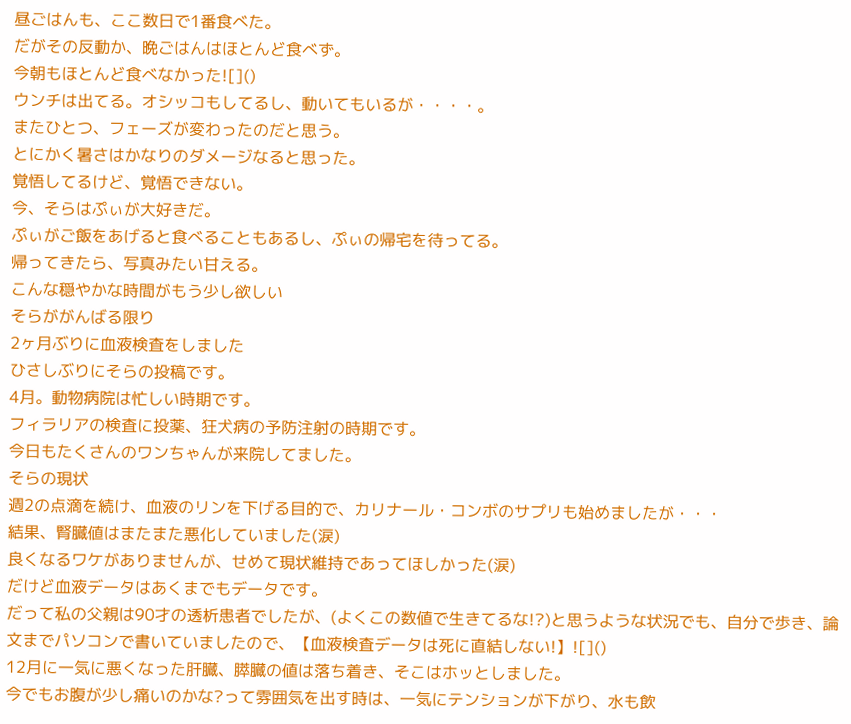昼ごはんも、ここ数日で1番食べた。
だがその反動か、晩ごはんはほとんど食べず。
今朝もほとんど食べなかった![]()
ウンチは出てる。オシッコもしてるし、動いてもいるが・・・・。
またひとつ、フェーズが変わったのだと思う。
とにかく暑さはかなりのダメージなると思った。
覚悟してるけど、覚悟できない。
今、そらはぷぃが大好きだ。
ぷぃがご飯をあげると食べることもあるし、ぷぃの帰宅を待ってる。
帰ってきたら、写真みたい甘える。
こんな穏やかな時間がもう少し欲しい
そらががんばる限り
2ヶ月ぶりに血液検査をしました
ひさしぶりにそらの投稿です。
4月。動物病院は忙しい時期です。
フィラリアの検査に投薬、狂犬病の予防注射の時期です。
今日もたくさんのワンちゃんが来院してました。
そらの現状
週2の点滴を続け、血液のリンを下げる目的で、カリナール・コンボのサプリも始めましたが・・・
結果、腎臓値はまたまた悪化していました(涙)
良くなるワケがありませんが、せめて現状維持であってほしかった(涙)
だけど血液データはあくまでもデータです。
だって私の父親は90才の透析患者でしたが、(よくこの数値で生きてるな!?)と思うような状況でも、自分で歩き、論文までパソコンで書いていましたので、【血液検査データは死に直結しない!】![]()
12月に一気に悪くなった肝臓、膵臓の値は落ち着き、そこはホッとしました。
今でもお腹が少し痛いのかな?って雰囲気を出す時は、一気にテンションが下がり、水も飲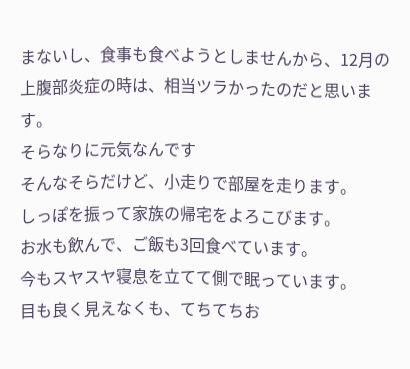まないし、食事も食べようとしませんから、12月の上腹部炎症の時は、相当ツラかったのだと思います。
そらなりに元気なんです
そんなそらだけど、小走りで部屋を走ります。
しっぽを振って家族の帰宅をよろこびます。
お水も飲んで、ご飯も3回食べています。
今もスヤスヤ寝息を立てて側で眠っています。
目も良く見えなくも、てちてちお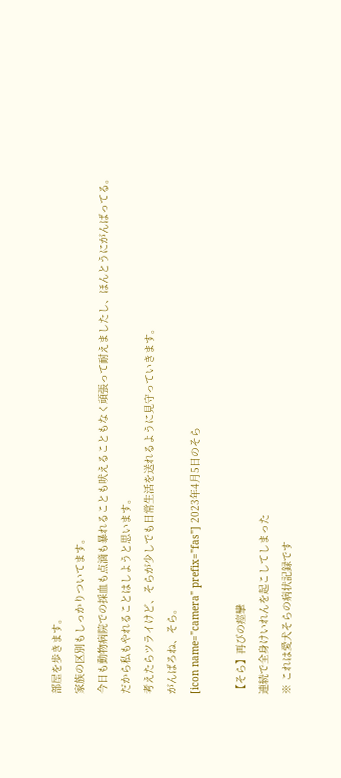部屋を歩きます。
家族の区別もしっかりついてます。
今日も動物病院での採血も点滴も暴れることも吠えることもなく頑張って耐えましたし、ほんとうにがんばってる。
だから私もやれることはしようと思います。
考えたらツライけど、そらが少しでも日常生活を送れるように見守っていきます。
がんばろね、そら。
[icon name="camera" prefix="fas"] 2023年4月5日のそら

【そら】再びの痙攣
連続で全身けいれんを起こしてしまった
※ これは愛犬そらの病状記録です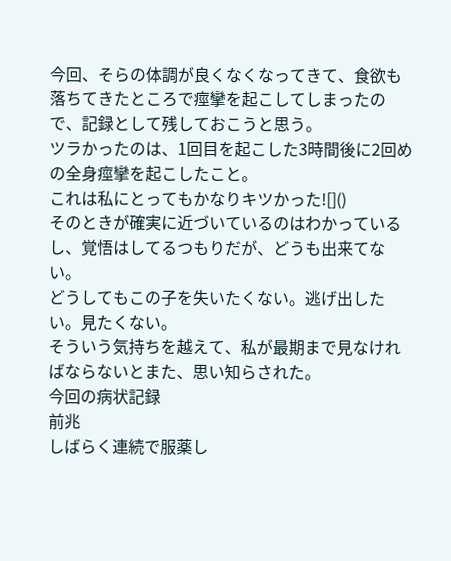今回、そらの体調が良くなくなってきて、食欲も落ちてきたところで痙攣を起こしてしまったので、記録として残しておこうと思う。
ツラかったのは、1回目を起こした3時間後に2回めの全身痙攣を起こしたこと。
これは私にとってもかなりキツかった![]()
そのときが確実に近づいているのはわかっているし、覚悟はしてるつもりだが、どうも出来てない。
どうしてもこの子を失いたくない。逃げ出したい。見たくない。
そういう気持ちを越えて、私が最期まで見なければならないとまた、思い知らされた。
今回の病状記録
前兆
しばらく連続で服薬し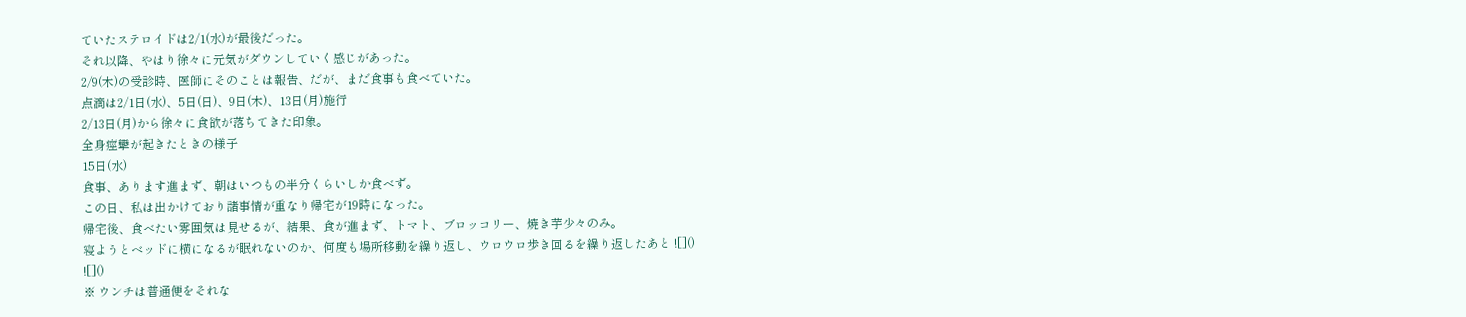ていたステロイドは2/1(水)が最後だった。
それ以降、やはり徐々に元気がダウンしていく感じがあった。
2/9(木)の受診時、医師にそのことは報告、だが、まだ食事も食べていた。
点滴は2/1日(水)、5日(日)、9日(木)、13日(月)施行
2/13日(月)から徐々に食欲が落ちてきた印象。
全身痙攣が起きたときの様子
15日(水)
食事、あります進まず、朝はいつもの半分くらいしか食べず。
この日、私は出かけており諸事情が重なり帰宅が19時になった。
帰宅後、食べたい雰囲気は見せるが、結果、食が進まず、トマト、ブロッコリー、焼き芋少々のみ。
寝ようとベッドに横になるが眠れないのか、何度も場所移動を繰り返し、ウロウロ歩き回るを繰り返したあと ![]()
![]()
※ ウンチは普通便をそれな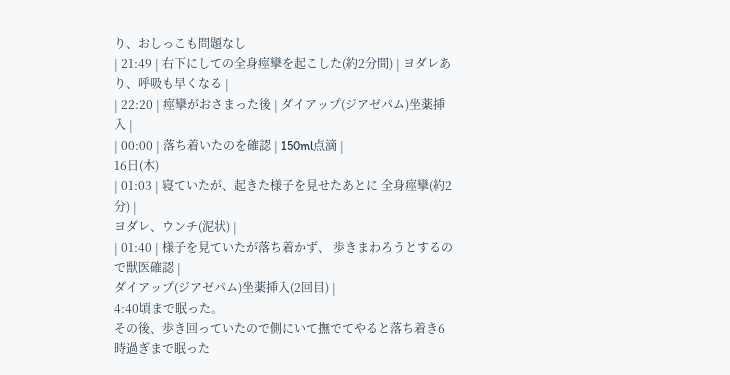り、おしっこも問題なし
| 21:49 | 右下にしての全身痙攣を起こした(約2分間) | ヨダレあり、呼吸も早くなる |
| 22:20 | 痙攣がおさまった後 | ダイアップ(ジアゼパム)坐薬挿入 |
| 00:00 | 落ち着いたのを確認 | 150ml点滴 |
16日(木)
| 01:03 | 寝ていたが、起きた様子を見せたあとに 全身痙攣(約2分) |
ヨダレ、ウンチ(泥状) |
| 01:40 | 様子を見ていたが落ち着かず、 歩きまわろうとするので獣医確認 |
ダイアップ(ジアゼパム)坐薬挿入(2回目) |
4:40頃まで眠った。
その後、歩き回っていたので側にいて撫でてやると落ち着き6時過ぎまで眠った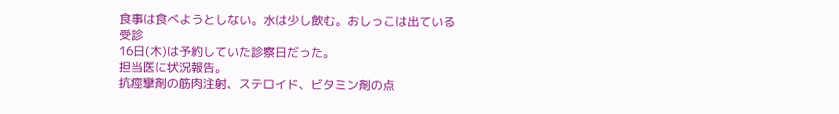食事は食べようとしない。水は少し飲む。おしっこは出ている
受診
16日(木)は予約していた診察日だった。
担当医に状況報告。
抗痙攣剤の筋肉注射、ステロイド、ビタミン剤の点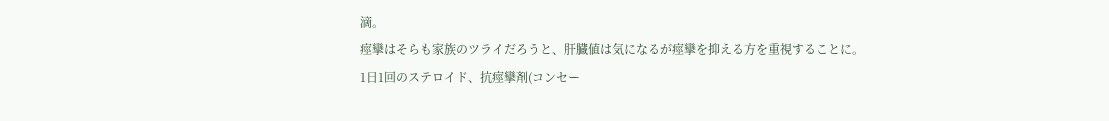滴。
痙攣はそらも家族のツライだろうと、肝臓値は気になるが痙攣を抑える方を重視することに。
1日1回のステロイド、抗痙攣剤(コンセー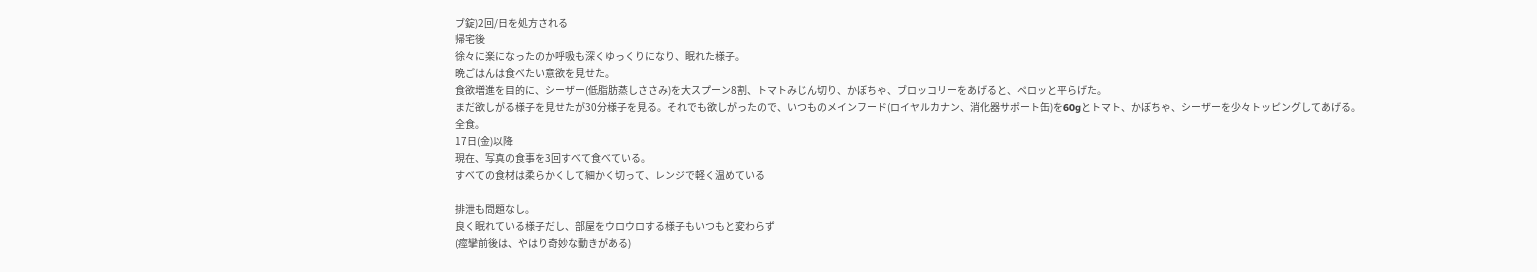ブ錠)2回/日を処方される
帰宅後
徐々に楽になったのか呼吸も深くゆっくりになり、眠れた様子。
晩ごはんは食べたい意欲を見せた。
食欲増進を目的に、シーザー(低脂肪蒸しささみ)を大スプーン8割、トマトみじん切り、かぼちゃ、ブロッコリーをあげると、ペロッと平らげた。
まだ欲しがる様子を見せたが30分様子を見る。それでも欲しがったので、いつものメインフード(ロイヤルカナン、消化器サポート缶)を60gとトマト、かぼちゃ、シーザーを少々トッピングしてあげる。
全食。
17日(金)以降
現在、写真の食事を3回すべて食べている。
すべての食材は柔らかくして細かく切って、レンジで軽く温めている

排泄も問題なし。
良く眠れている様子だし、部屋をウロウロする様子もいつもと変わらず
(痙攣前後は、やはり奇妙な動きがある)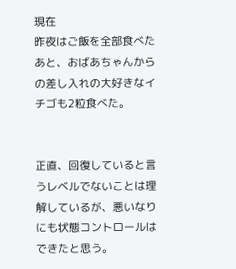現在
昨夜はご飯を全部食べたあと、おばあちゃんからの差し入れの大好きなイチゴも2粒食べた。


正直、回復していると言うレベルでないことは理解しているが、悪いなりにも状態コントロールはできたと思う。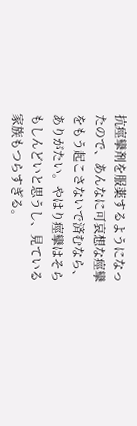抗痙攣剤を服薬するようになったので、あんなに可哀想な痙攣をもう起こさないで済むなら、ありがたい。やはり痙攣はそらもしんどいと思うし、見ている家族もつらすぎる。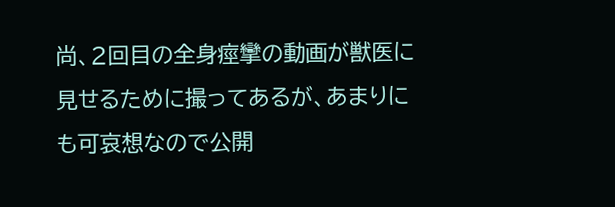尚、2回目の全身痙攣の動画が獣医に見せるために撮ってあるが、あまりにも可哀想なので公開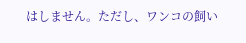はしません。ただし、ワンコの飼い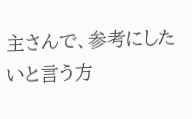主さんで、参考にしたいと言う方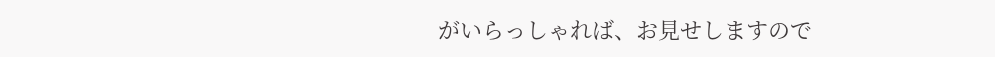がいらっしゃれば、お見せしますので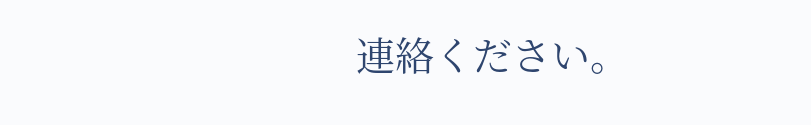連絡ください。